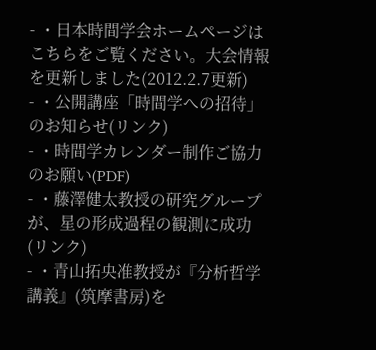- ・日本時間学会ホームページはこちらをご覧ください。大会情報を更新しました(2012.2.7更新)
- ・公開講座「時間学への招待」のお知らせ(リンク)
- ・時間学カレンダー制作ご協力のお願い(PDF)
- ・藤澤健太教授の研究グループが、星の形成過程の観測に成功(リンク)
- ・青山拓央准教授が『分析哲学講義』(筑摩書房)を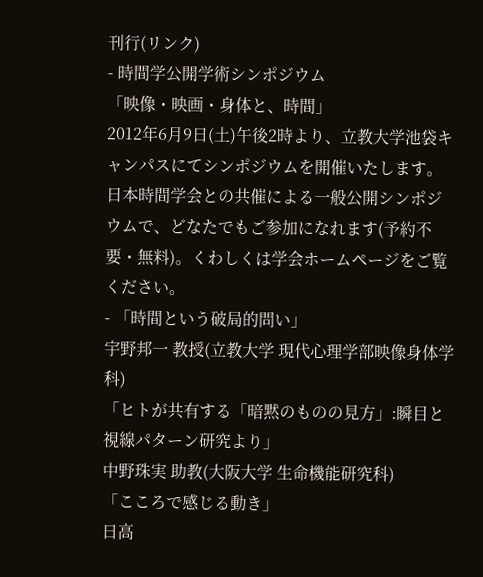刊行(リンク)
- 時間学公開学術シンポジウム
「映像・映画・身体と、時間」
2012年6月9日(土)午後2時より、立教大学池袋キャンパスにてシンポジウムを開催いたします。日本時間学会との共催による一般公開シンポジウムで、どなたでもご参加になれます(予約不要・無料)。くわしくは学会ホームページをご覧ください。
- 「時間という破局的問い」
宇野邦一 教授(立教大学 現代心理学部映像身体学科)
「ヒトが共有する「暗黙のものの見方」:瞬目と視線パターン研究より」
中野珠実 助教(大阪大学 生命機能研究科)
「こころで感じる動き」
日高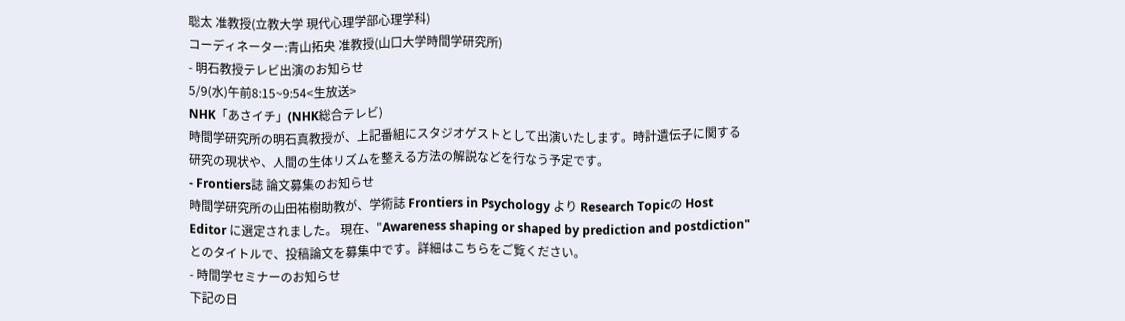聡太 准教授(立教大学 現代心理学部心理学科)
コーディネーター:青山拓央 准教授(山口大学時間学研究所)
- 明石教授テレビ出演のお知らせ
5/9(水)午前8:15~9:54<生放送>
NHK「あさイチ」(NHK総合テレビ)
時間学研究所の明石真教授が、上記番組にスタジオゲストとして出演いたします。時計遺伝子に関する研究の現状や、人間の生体リズムを整える方法の解説などを行なう予定です。
- Frontiers誌 論文募集のお知らせ
時間学研究所の山田祐樹助教が、学術誌 Frontiers in Psychology より Research Topicの Host Editor に選定されました。 現在、"Awareness shaping or shaped by prediction and postdiction"とのタイトルで、投稿論文を募集中です。詳細はこちらをご覧ください。
- 時間学セミナーのお知らせ
下記の日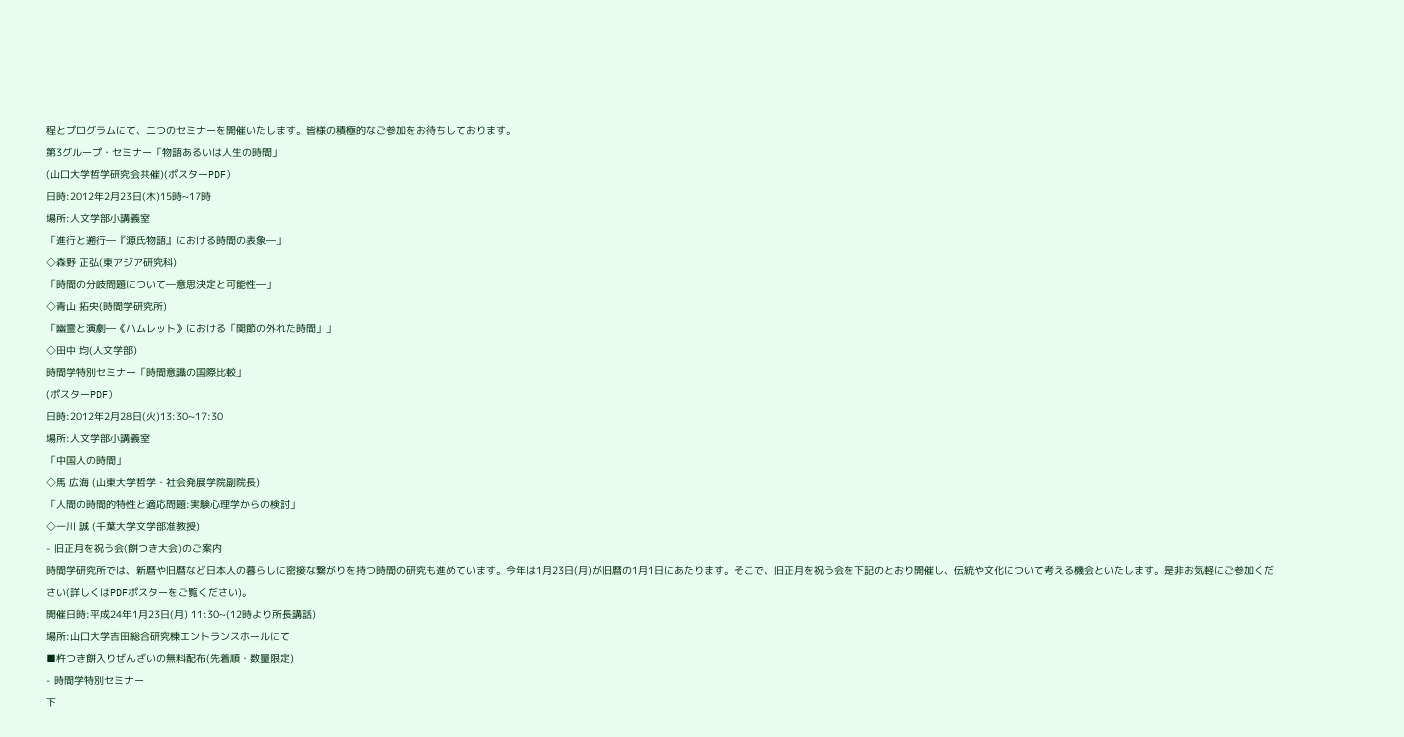程とプログラムにて、二つのセミナーを開催いたします。皆様の積極的なご参加をお待ちしております。
第3グループ・セミナー「物語あるいは人生の時間」
(山口大学哲学研究会共催)(ポスターPDF)
日時:2012年2月23日(木)15時~17時
場所:人文学部小講義室
「進行と遡行―『源氏物語』における時間の表象―」
◇森野 正弘(東アジア研究科)
「時間の分岐問題について―意思決定と可能性―」
◇青山 拓央(時間学研究所)
「幽霊と演劇―《ハムレット》における「関節の外れた時間」」
◇田中 均(人文学部)
時間学特別セミナー「時間意識の国際比較」
(ポスターPDF)
日時:2012年2月28日(火)13:30~17:30
場所:人文学部小講義室
「中国人の時間」
◇馬 広海 (山東大学哲学・社会発展学院副院長)
「人間の時間的特性と適応問題:実験心理学からの検討」
◇一川 誠 (千葉大学文学部准教授)
- 旧正月を祝う会(餅つき大会)のご案内
時間学研究所では、新暦や旧暦など日本人の暮らしに密接な繋がりを持つ時間の研究も進めています。今年は1月23日(月)が旧暦の1月1日にあたります。そこで、旧正月を祝う会を下記のとおり開催し、伝統や文化について考える機会といたします。是非お気軽にご参加ください(詳しくはPDFポスターをご覧ください)。
開催日時:平成24年1月23日(月) 11:30~(12時より所長講話)
場所:山口大学吉田総合研究棟エントランスホールにて
■杵つき餅入りぜんざいの無料配布(先着順・数量限定)
- 時間学特別セミナー
下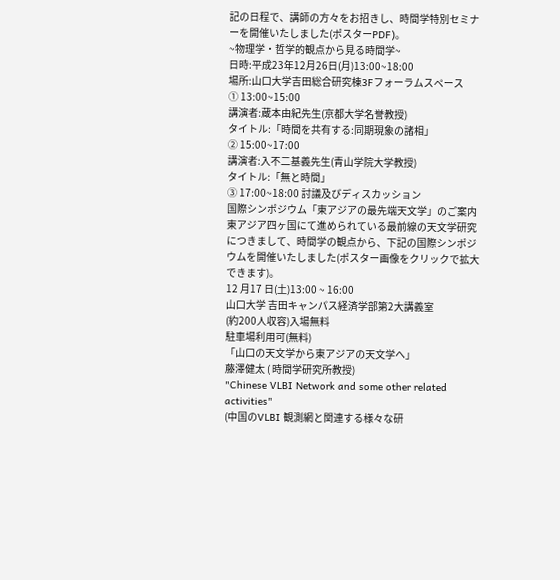記の日程で、講師の方々をお招きし、時間学特別セミナーを開催いたしました(ポスターPDF)。
~物理学・哲学的観点から見る時間学~
日時:平成23年12月26日(月)13:00~18:00
場所:山口大学吉田総合研究棟3Fフォーラムスペース
① 13:00~15:00
講演者:蔵本由紀先生(京都大学名誉教授)
タイトル:「時間を共有する:同期現象の諸相」
② 15:00~17:00
講演者:入不二基義先生(青山学院大学教授)
タイトル:「無と時間」
③ 17:00~18:00 討議及びディスカッション
国際シンポジウム「東アジアの最先端天文学」のご案内
東アジア四ヶ国にて進められている最前線の天文学研究につきまして、時間学の観点から、下記の国際シンポジウムを開催いたしました(ポスター画像をクリックで拡大できます)。
12 月17 日(土)13:00 ~ 16:00
山口大学 吉田キャンパス経済学部第2大講義室
(約200人収容)入場無料
駐車場利用可(無料)
「山口の天文学から東アジアの天文学へ」
藤澤健太 ( 時間学研究所教授)
"Chinese VLBI Network and some other related activities"
(中国のVLBI 観測網と関連する様々な研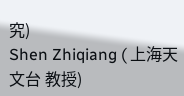究)
Shen Zhiqiang ( 上海天文台 教授)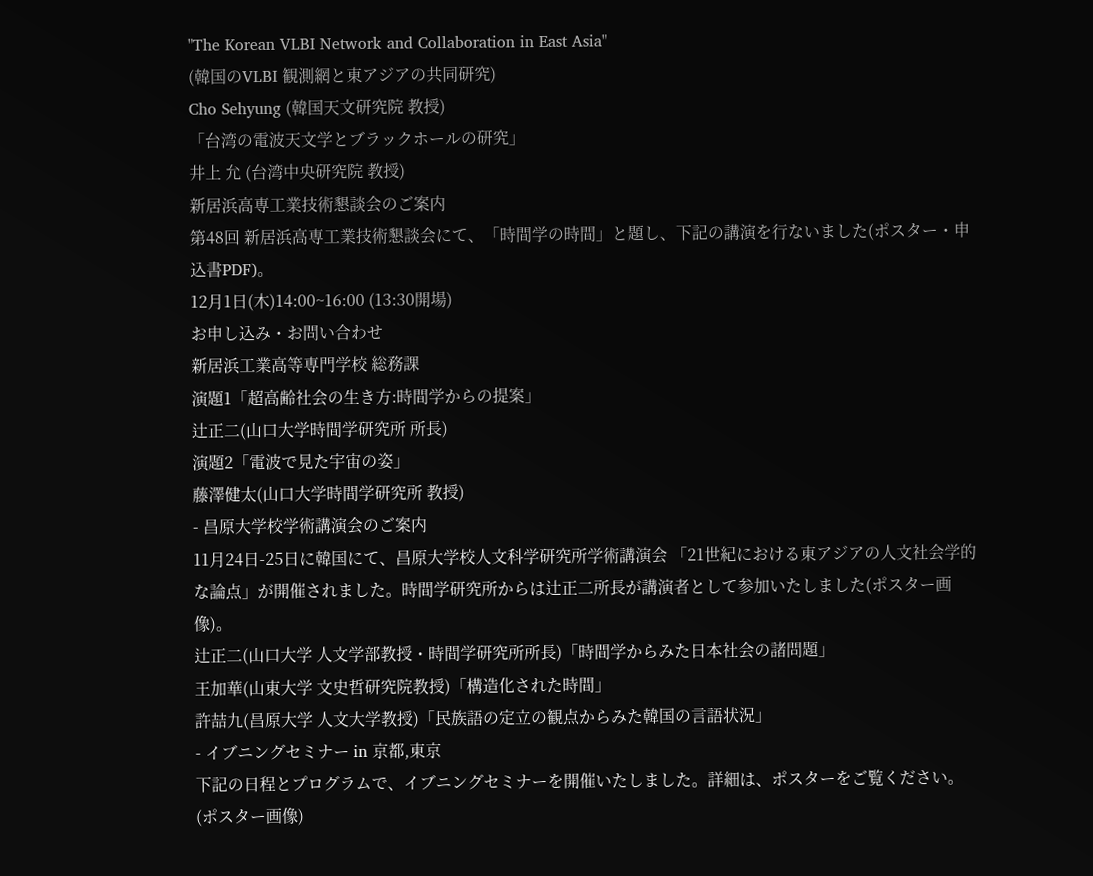"The Korean VLBI Network and Collaboration in East Asia"
(韓国のVLBI 観測網と東アジアの共同研究)
Cho Sehyung (韓国天文研究院 教授)
「台湾の電波天文学とブラックホールの研究」
井上 允 (台湾中央研究院 教授)
新居浜高専工業技術懇談会のご案内
第48回 新居浜高専工業技術懇談会にて、「時間学の時間」と題し、下記の講演を行ないました(ポスター・申込書PDF)。
12月1日(木)14:00~16:00 (13:30開場)
お申し込み・お問い合わせ
新居浜工業高等専門学校 総務課
演題1「超高齢社会の生き方:時間学からの提案」
辻正二(山口大学時間学研究所 所長)
演題2「電波で見た宇宙の姿」
藤澤健太(山口大学時間学研究所 教授)
- 昌原大学校学術講演会のご案内
11月24日-25日に韓国にて、昌原大学校人文科学研究所学術講演会 「21世紀における東アジアの人文社会学的な論点」が開催されました。時間学研究所からは辻正二所長が講演者として参加いたしました(ポスター画像)。
辻正二(山口大学 人文学部教授・時間学研究所所長)「時間学からみた日本社会の諸問題」
王加華(山東大学 文史哲研究院教授)「構造化された時間」
許喆九(昌原大学 人文大学教授)「民族語の定立の観点からみた韓国の言語状況」
- イブニングセミナー in 京都,東京
下記の日程とプログラムで、イブニングセミナーを開催いたしました。詳細は、ポスターをご覧ください。(ポスター画像)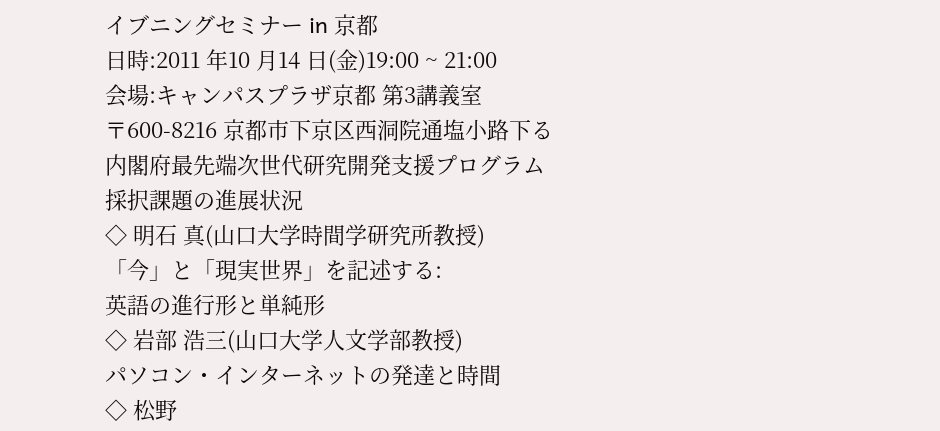イブニングセミナー in 京都
日時:2011 年10 月14 日(金)19:00 ~ 21:00
会場:キャンパスプラザ京都 第3講義室
〒600-8216 京都市下京区西洞院通塩小路下る
内閣府最先端次世代研究開発支援プログラム
採択課題の進展状況
◇ 明石 真(山口大学時間学研究所教授)
「今」と「現実世界」を記述する:
英語の進行形と単純形
◇ 岩部 浩三(山口大学人文学部教授)
パソコン・インターネットの発達と時間
◇ 松野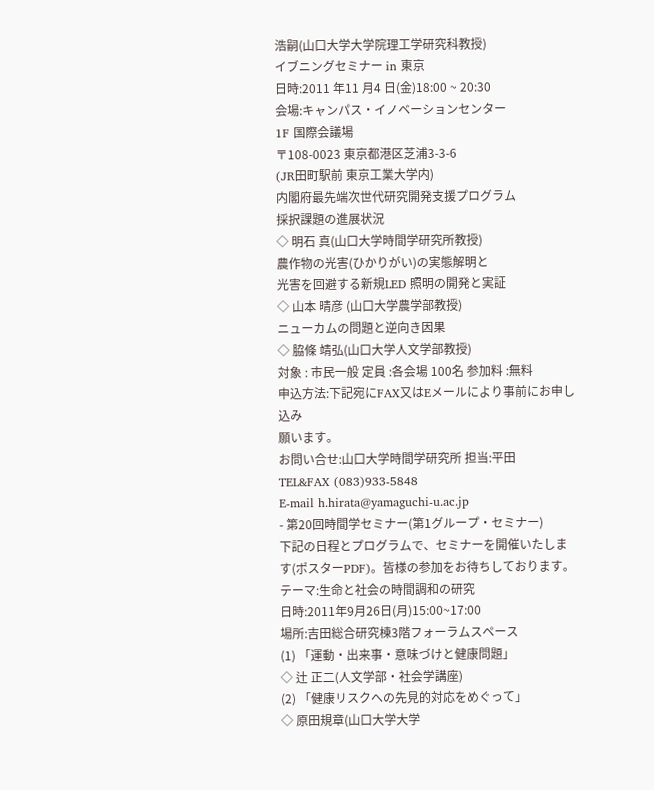浩嗣(山口大学大学院理工学研究科教授)
イブニングセミナー in 東京
日時:2011 年11 月4 日(金)18:00 ~ 20:30
会場:キャンパス・イノベーションセンター
1F 国際会議場
〒108-0023 東京都港区芝浦3-3-6
(JR田町駅前 東京工業大学内)
内閣府最先端次世代研究開発支援プログラム
採択課題の進展状況
◇ 明石 真(山口大学時間学研究所教授)
農作物の光害(ひかりがい)の実態解明と
光害を回避する新規LED 照明の開発と実証
◇ 山本 晴彦 (山口大学農学部教授)
ニューカムの問題と逆向き因果
◇ 脇條 靖弘(山口大学人文学部教授)
対象 : 市民一般 定員 :各会場 100名 参加料 :無料
申込方法:下記宛にFAX又はEメールにより事前にお申し込み
願います。
お問い合せ:山口大学時間学研究所 担当:平田
TEL&FAX (083)933-5848
E-mail h.hirata@yamaguchi-u.ac.jp
- 第20回時間学セミナー(第1グループ・セミナー)
下記の日程とプログラムで、セミナーを開催いたします(ポスターPDF)。皆様の参加をお待ちしております。
テーマ:生命と社会の時間調和の研究
日時:2011年9月26日(月)15:00~17:00
場所:吉田総合研究棟3階フォーラムスペース
(1) 「運動・出来事・意味づけと健康問題」
◇ 辻 正二(人文学部・社会学講座)
(2) 「健康リスクへの先見的対応をめぐって」
◇ 原田規章(山口大学大学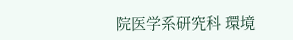院医学系研究科 環境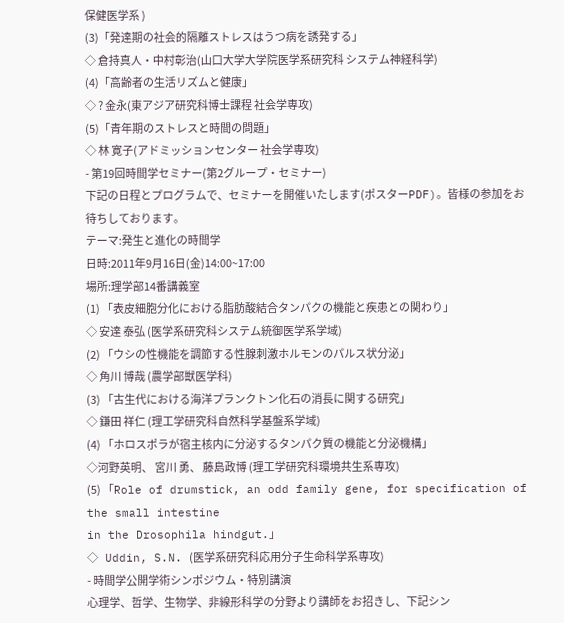保健医学系 )
(3)「発達期の社会的隔離ストレスはうつ病を誘発する」
◇ 倉持真人・中村彰治(山口大学大学院医学系研究科 システム神経科学)
(4)「高齢者の生活リズムと健康」
◇ ? 金永(東アジア研究科博士課程 社会学専攻)
(5)「青年期のストレスと時間の問題」
◇ 林 寛子(アドミッションセンター 社会学専攻)
- 第19回時間学セミナー(第2グループ・セミナー)
下記の日程とプログラムで、セミナーを開催いたします(ポスターPDF)。皆様の参加をお待ちしております。
テーマ:発生と進化の時間学
日時:2011年9月16日(金)14:00~17:00
場所:理学部14番講義室
(1) 「表皮細胞分化における脂肪酸結合タンパクの機能と疾患との関わり」
◇ 安達 泰弘 (医学系研究科システム統御医学系学域)
(2) 「ウシの性機能を調節する性腺刺激ホルモンのパルス状分泌」
◇ 角川 博哉 (農学部獣医学科)
(3) 「古生代における海洋プランクトン化石の消長に関する研究」
◇ 鎌田 祥仁 (理工学研究科自然科学基盤系学域)
(4) 「ホロスポラが宿主核内に分泌するタンパク質の機能と分泌機構」
◇河野英明、 宮川 勇、 藤島政博 (理工学研究科環境共生系専攻)
(5) 「Role of drumstick, an odd family gene, for specification of the small intestine
in the Drosophila hindgut.」
◇ Uddin, S.N. (医学系研究科応用分子生命科学系専攻)
- 時間学公開学術シンポジウム・特別講演
心理学、哲学、生物学、非線形科学の分野より講師をお招きし、下記シン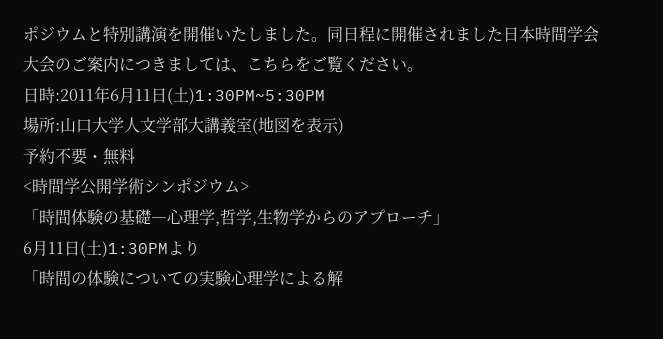ポジウムと特別講演を開催いたしました。同日程に開催されました日本時間学会大会のご案内につきましては、こちらをご覧ください。
日時:2011年6月11日(土)1:30PM~5:30PM
場所:山口大学人文学部大講義室(地図を表示)
予約不要・無料
<時間学公開学術シンポジウム>
「時間体験の基礎―心理学,哲学,生物学からのアプローチ」
6月11日(土)1:30PMより
「時間の体験についての実験心理学による解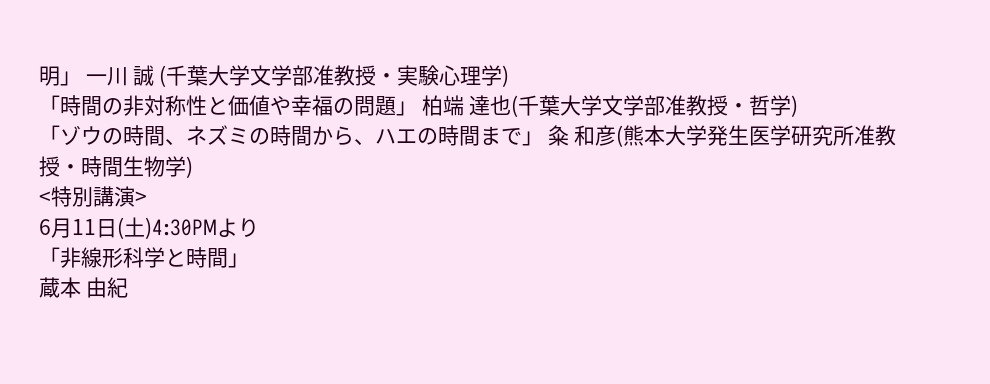明」 一川 誠 (千葉大学文学部准教授・実験心理学)
「時間の非対称性と価値や幸福の問題」 柏端 達也(千葉大学文学部准教授・哲学)
「ゾウの時間、ネズミの時間から、ハエの時間まで」 粂 和彦(熊本大学発生医学研究所准教授・時間生物学)
<特別講演>
6月11日(土)4:30PMより
「非線形科学と時間」
蔵本 由紀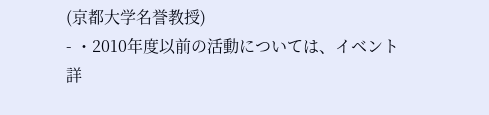(京都大学名誉教授)
- ・2010年度以前の活動については、イベント詳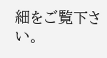細をご覧下さい。